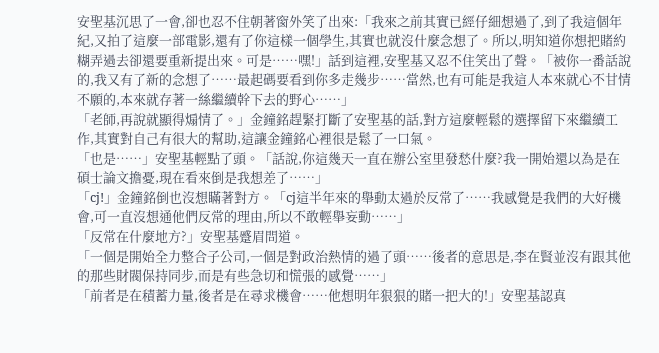安聖基沉思了一會,卻也忍不住朝著窗外笑了出來:「我來之前其實已經仔細想過了,到了我這個年紀,又拍了這麼一部電影,還有了你這樣一個學生,其實也就沒什麼念想了。所以,明知道你想把賭約糊弄過去卻還要重新提出來。可是……嘿!」話到這裡,安聖基又忍不住笑出了聲。「被你一番話說的,我又有了新的念想了……最起碼要看到你多走幾步……當然,也有可能是我這人本來就心不甘情不願的,本來就存著一絲繼續幹下去的野心……」
「老師,再說就顯得煽情了。」金鐘銘趕緊打斷了安聖基的話,對方這麼輕鬆的選擇留下來繼續工作,其實對自己有很大的幫助,這讓金鐘銘心裡很是鬆了一口氣。
「也是……」安聖基輕點了頭。「話說,你這幾天一直在辦公室里發愁什麼?我一開始還以為是在碩士論文擔憂,現在看來倒是我想差了……」
「cj!」金鐘銘倒也沒想瞞著對方。「cj這半年來的舉動太過於反常了……我感覺是我們的大好機會,可一直沒想通他們反常的理由,所以不敢輕舉妄動……」
「反常在什麼地方?」安聖基蹙眉問道。
「一個是開始全力整合子公司,一個是對政治熱情的過了頭……後者的意思是,李在賢並沒有跟其他的那些財閥保持同步,而是有些急切和慌張的感覺……」
「前者是在積蓄力量,後者是在尋求機會……他想明年狠狠的賭一把大的!」安聖基認真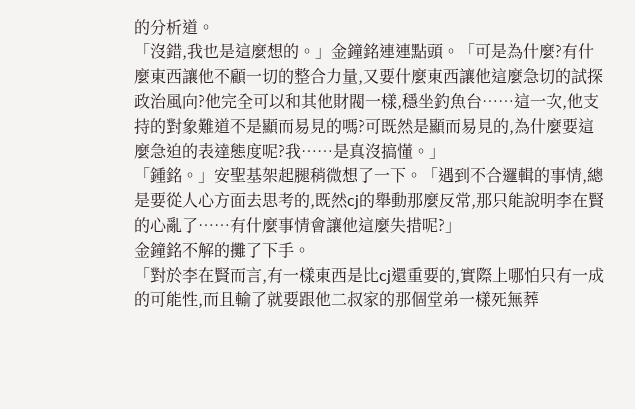的分析道。
「沒錯,我也是這麼想的。」金鐘銘連連點頭。「可是為什麼?有什麼東西讓他不顧一切的整合力量,又要什麼東西讓他這麼急切的試探政治風向?他完全可以和其他財閥一樣,穩坐釣魚台……這一次,他支持的對象難道不是顯而易見的嗎?可既然是顯而易見的,為什麼要這麼急迫的表達態度呢?我……是真沒搞懂。」
「鍾銘。」安聖基架起腿稍微想了一下。「遇到不合邏輯的事情,總是要從人心方面去思考的,既然cj的舉動那麼反常,那只能說明李在賢的心亂了……有什麼事情會讓他這麼失措呢?」
金鐘銘不解的攤了下手。
「對於李在賢而言,有一樣東西是比cj還重要的,實際上哪怕只有一成的可能性,而且輸了就要跟他二叔家的那個堂弟一樣死無葬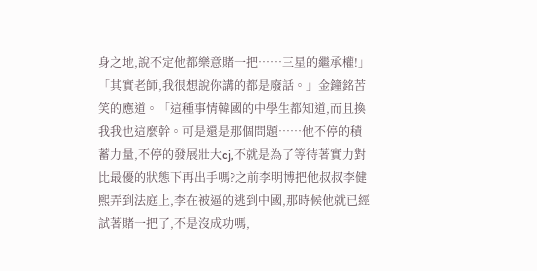身之地,說不定他都樂意賭一把……三星的繼承權!」
「其實老師,我很想說你講的都是廢話。」金鐘銘苦笑的應道。「這種事情韓國的中學生都知道,而且換我我也這麼幹。可是還是那個問題……他不停的積蓄力量,不停的發展壯大cj,不就是為了等待著實力對比最優的狀態下再出手嗎?之前李明博把他叔叔李健熙弄到法庭上,李在被逼的逃到中國,那時候他就已經試著賭一把了,不是沒成功嗎,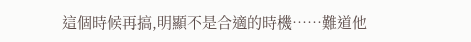這個時候再搞,明顯不是合適的時機……難道他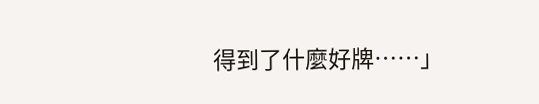得到了什麼好牌……」